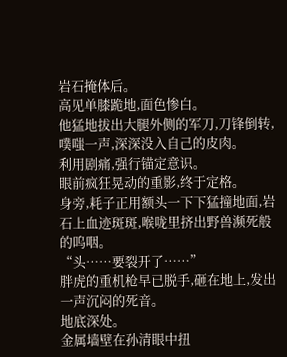岩石掩体后。
高见单膝跪地,面色惨白。
他猛地拔出大腿外侧的军刀,刀锋倒转,噗嗤一声,深深没入自己的皮肉。
利用剧痛,强行锚定意识。
眼前疯狂晃动的重影,终于定格。
身旁,耗子正用额头一下下猛撞地面,岩石上血迹斑斑,喉咙里挤出野兽濒死般的呜咽。
“头……要裂开了……”
胖虎的重机枪早已脱手,砸在地上,发出一声沉闷的死音。
地底深处。
金属墙壁在孙清眼中扭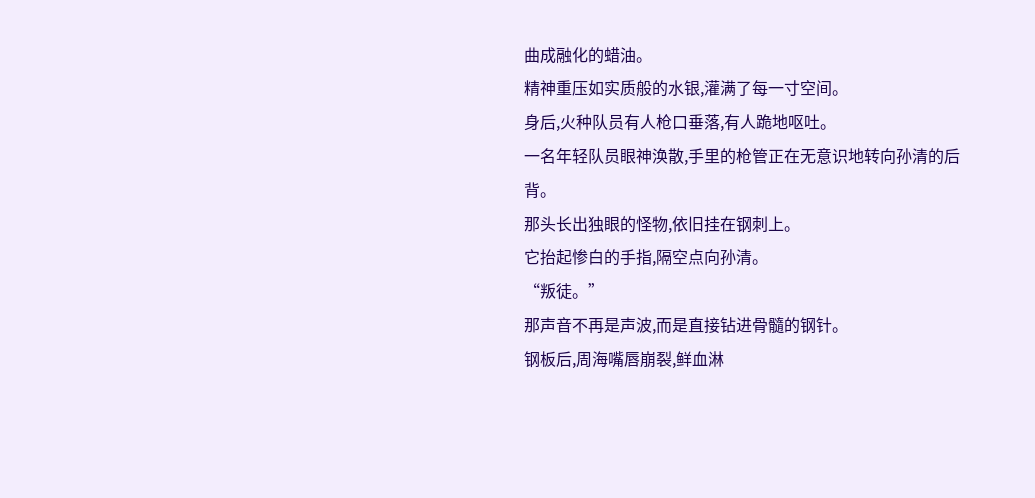曲成融化的蜡油。
精神重压如实质般的水银,灌满了每一寸空间。
身后,火种队员有人枪口垂落,有人跪地呕吐。
一名年轻队员眼神涣散,手里的枪管正在无意识地转向孙清的后背。
那头长出独眼的怪物,依旧挂在钢刺上。
它抬起惨白的手指,隔空点向孙清。
“叛徒。”
那声音不再是声波,而是直接钻进骨髓的钢针。
钢板后,周海嘴唇崩裂,鲜血淋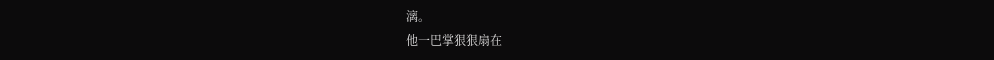漓。
他一巴掌狠狠扇在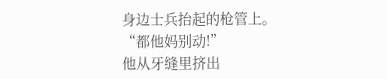身边士兵抬起的枪管上。
“都他妈别动!”
他从牙缝里挤出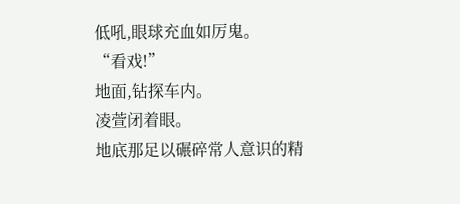低吼,眼球充血如厉鬼。
“看戏!”
地面,钻探车内。
凌萱闭着眼。
地底那足以碾碎常人意识的精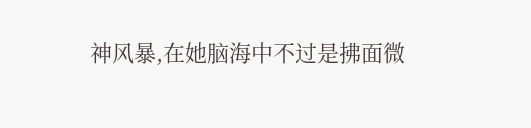神风暴,在她脑海中不过是拂面微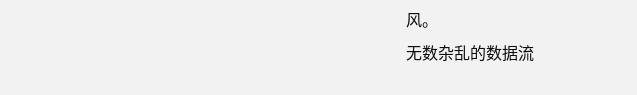风。
无数杂乱的数据流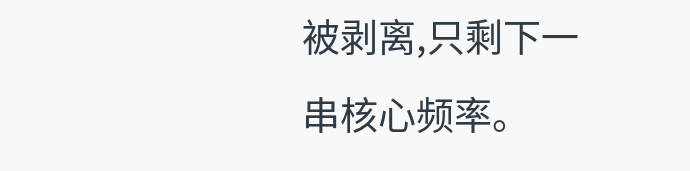被剥离,只剩下一串核心频率。